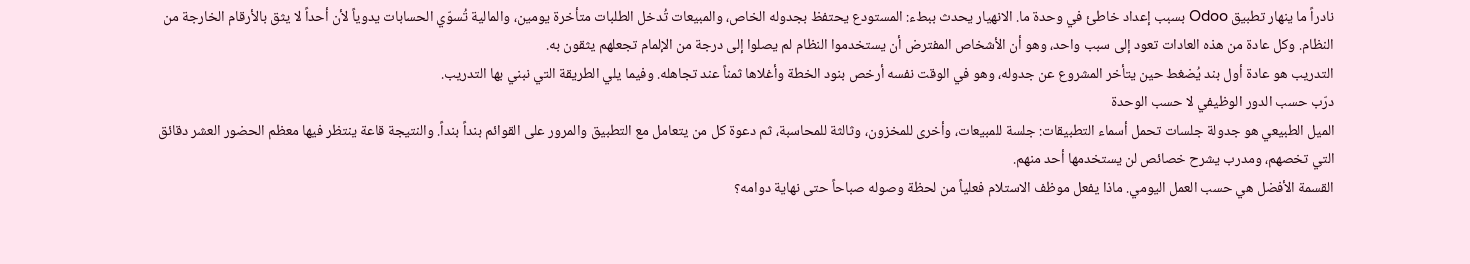نادراً ما ينهار تطبيق Odoo بسبب إعداد خاطئ في وحدة ما. الانهيار يحدث ببطء: المستودع يحتفظ بجدوله الخاص، والمبيعات تُدخل الطلبات متأخرة يومين، والمالية تُسوّي الحسابات يدوياً لأن أحداً لا يثق بالأرقام الخارجة من النظام. وكل عادة من هذه العادات تعود إلى سبب واحد، وهو أن الأشخاص المفترض أن يستخدموا النظام لم يصلوا إلى درجة من الإلمام تجعلهم يثقون به.
التدريب هو عادة أول بند يُضغط حين يتأخر المشروع عن جدوله، وهو في الوقت نفسه أرخص بنود الخطة وأغلاها ثمناً عند تجاهله. وفيما يلي الطريقة التي نبني بها التدريب.
درّب حسب الدور الوظيفي لا حسب الوحدة
الميل الطبيعي هو جدولة جلسات تحمل أسماء التطبيقات: جلسة للمبيعات، وأخرى للمخزون، وثالثة للمحاسبة، ثم دعوة كل من يتعامل مع التطبيق والمرور على القوائم بنداً بنداً. والنتيجة قاعة ينتظر فيها معظم الحضور العشر دقائق التي تخصهم، ومدرب يشرح خصائص لن يستخدمها أحد منهم.
القسمة الأفضل هي حسب العمل اليومي. ماذا يفعل موظف الاستلام فعلياً من لحظة وصوله صباحاً حتى نهاية دوامه؟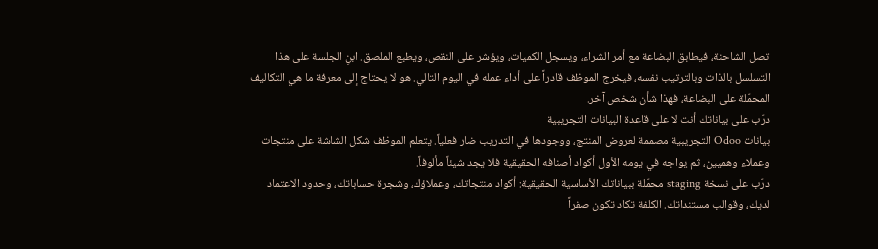تصل الشاحنة، فيطابق البضاعة مع أمر الشراء، ويسجل الكميات، ويؤشر على النقص، ويطبع الملصق. ابنِ الجلسة على هذا التسلسل بالذات وبالترتيب نفسه، فيخرج الموظف قادراً على أداء عمله في اليوم التالي. هو لا يحتاج إلى معرفة ما هي التكاليف المحمّلة على البضاعة، فهذا شأن شخص آخر.
درّب على بياناتك أنت لا على قاعدة البيانات التجريبية
بيانات Odoo التجريبية مصممة لعروض المنتج، ووجودها في التدريب ضار فعلياً. يتعلم الموظف شكل الشاشة على منتجات وعملاء وهميين، ثم يواجه في يومه الأول أكواد أصنافه الحقيقية فلا يجد شيئاً مألوفاً.
درّب على نسخة staging محمّلة ببياناتك الأساسية الحقيقية: أكواد منتجاتك، وعملاؤك، وشجرة حساباتك، وحدود الاعتماد لديك، وقوالب مستنداتك. الكلفة تكاد تكون صفراً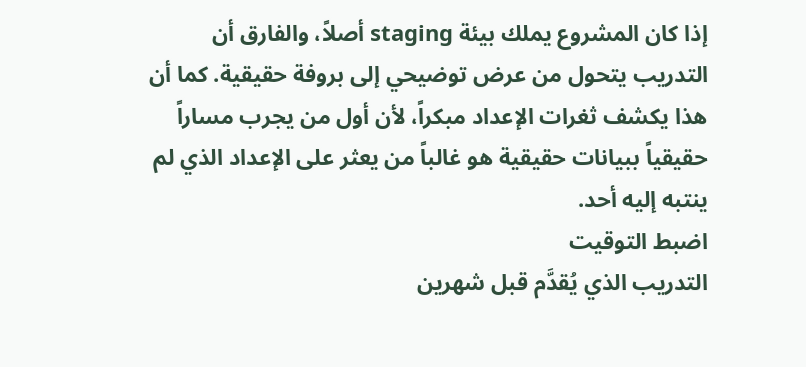إذا كان المشروع يملك بيئة staging أصلاً، والفارق أن التدريب يتحول من عرض توضيحي إلى بروفة حقيقية. كما أن هذا يكشف ثغرات الإعداد مبكراً، لأن أول من يجرب مساراً حقيقياً ببيانات حقيقية هو غالباً من يعثر على الإعداد الذي لم ينتبه إليه أحد.
اضبط التوقيت
التدريب الذي يُقدَّم قبل شهرين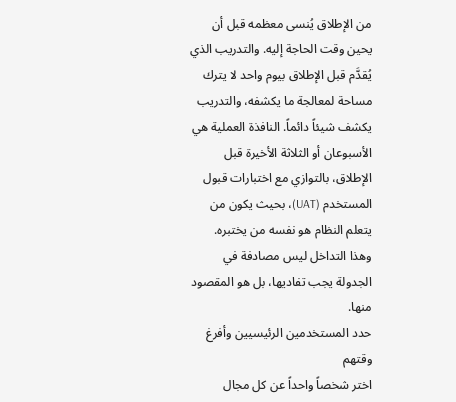من الإطلاق يُنسى معظمه قبل أن يحين وقت الحاجة إليه. والتدريب الذي يُقدَّم قبل الإطلاق بيوم واحد لا يترك مساحة لمعالجة ما يكشفه، والتدريب يكشف شيئاً دائماً. النافذة العملية هي الأسبوعان أو الثلاثة الأخيرة قبل الإطلاق، بالتوازي مع اختبارات قبول المستخدم (UAT)، بحيث يكون من يتعلم النظام هو نفسه من يختبره. وهذا التداخل ليس مصادفة في الجدولة يجب تفاديها، بل هو المقصود منها.
حدد المستخدمين الرئيسيين وأفرغ وقتهم
اختر شخصاً واحداً عن كل مجال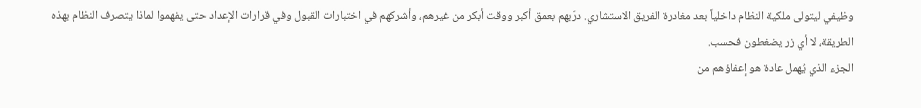وظيفي ليتولى ملكية النظام داخلياً بعد مغادرة الفريق الاستشاري. درّبهم بعمق أكبر ووقت أبكر من غيرهم، وأشركهم في اختبارات القبول وفي قرارات الإعداد حتى يفهموا لماذا يتصرف النظام بهذه الطريقة، لا أي زر يضغطون فحسب.
الجزء الذي يُهمل عادة هو إعفاؤهم من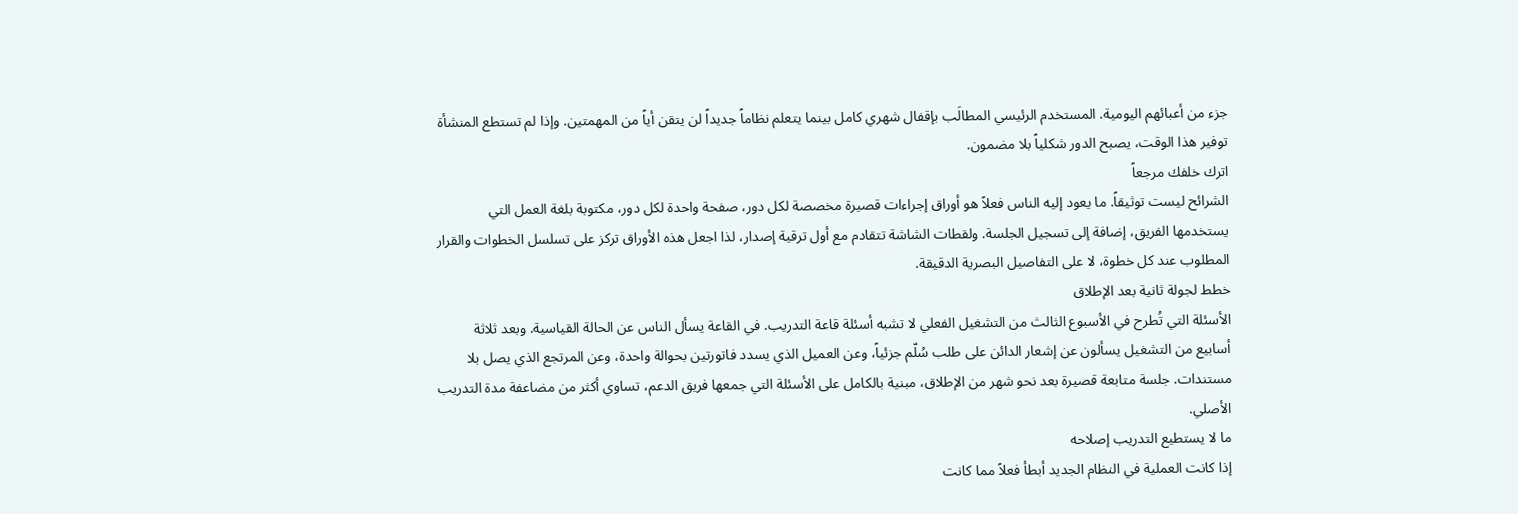جزء من أعبائهم اليومية. المستخدم الرئيسي المطالَب بإقفال شهري كامل بينما يتعلم نظاماً جديداً لن يتقن أياً من المهمتين. وإذا لم تستطع المنشأة توفير هذا الوقت، يصبح الدور شكلياً بلا مضمون.
اترك خلفك مرجعاً
الشرائح ليست توثيقاً. ما يعود إليه الناس فعلاً هو أوراق إجراءات قصيرة مخصصة لكل دور، صفحة واحدة لكل دور، مكتوبة بلغة العمل التي يستخدمها الفريق، إضافة إلى تسجيل الجلسة. ولقطات الشاشة تتقادم مع أول ترقية إصدار، لذا اجعل هذه الأوراق تركز على تسلسل الخطوات والقرار المطلوب عند كل خطوة، لا على التفاصيل البصرية الدقيقة.
خطط لجولة ثانية بعد الإطلاق
الأسئلة التي تُطرح في الأسبوع الثالث من التشغيل الفعلي لا تشبه أسئلة قاعة التدريب. في القاعة يسأل الناس عن الحالة القياسية. وبعد ثلاثة أسابيع من التشغيل يسألون عن إشعار الدائن على طلب سُلّم جزئياً، وعن العميل الذي يسدد فاتورتين بحوالة واحدة، وعن المرتجع الذي يصل بلا مستندات. جلسة متابعة قصيرة بعد نحو شهر من الإطلاق، مبنية بالكامل على الأسئلة التي جمعها فريق الدعم، تساوي أكثر من مضاعفة مدة التدريب الأصلي.
ما لا يستطيع التدريب إصلاحه
إذا كانت العملية في النظام الجديد أبطأ فعلاً مما كانت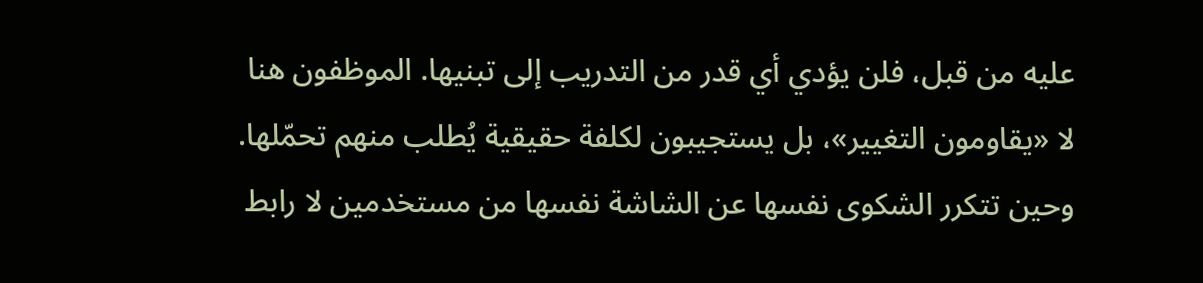عليه من قبل، فلن يؤدي أي قدر من التدريب إلى تبنيها. الموظفون هنا لا «يقاومون التغيير»، بل يستجيبون لكلفة حقيقية يُطلب منهم تحمّلها. وحين تتكرر الشكوى نفسها عن الشاشة نفسها من مستخدمين لا رابط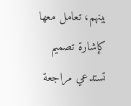بينهم، تعامل معها كإشارة تصميم تستدعي مراجعة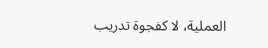العملية، لا كفجوة تدريب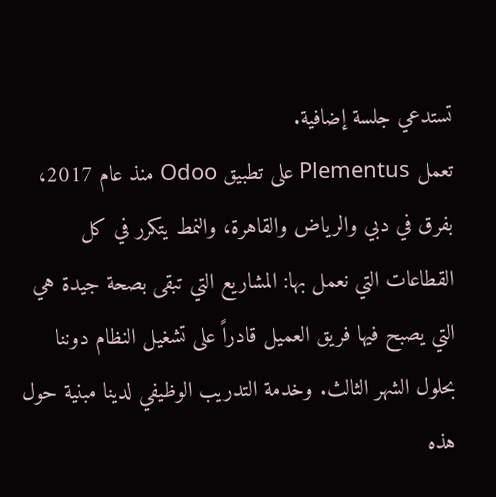تستدعي جلسة إضافية.
تعمل Plementus على تطبيق Odoo منذ عام 2017، بفرق في دبي والرياض والقاهرة، والنمط يتكرر في كل القطاعات التي نعمل بها: المشاريع التي تبقى بصحة جيدة هي التي يصبح فيها فريق العميل قادراً على تشغيل النظام دوننا بحلول الشهر الثالث. وخدمة التدريب الوظيفي لدينا مبنية حول هذه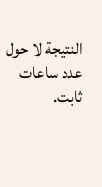النتيجة لا حول عدد ساعات ثابت.